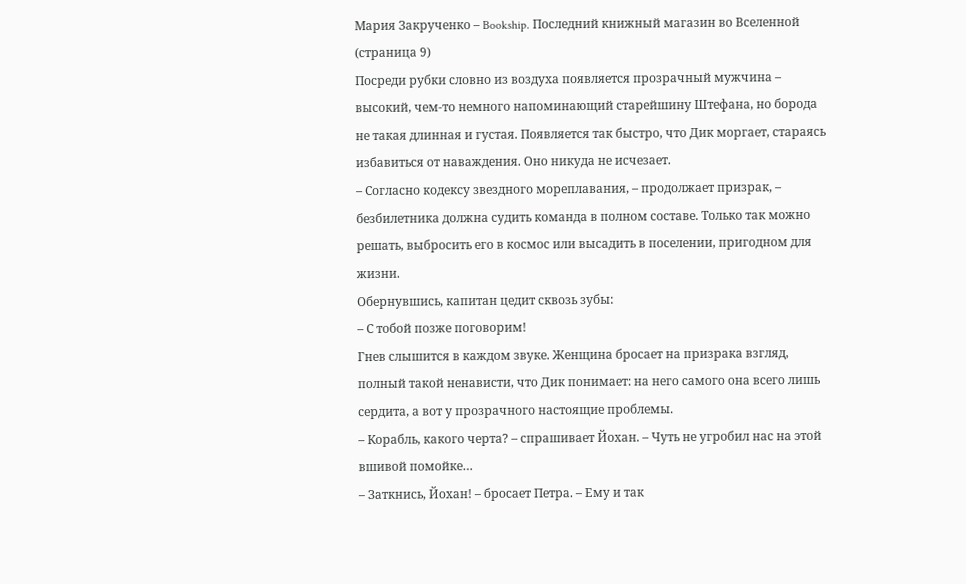Мария Закрученко – Bookship. Последний книжный магазин во Вселенной (страница 9)
Посреди рубки словно из воздуха появляется прозрачный мужчина – высокий, чем-то немного напоминающий старейшину Штефана, но борода не такая длинная и густая. Появляется так быстро, что Дик моргает, стараясь избавиться от наваждения. Оно никуда не исчезает.
– Согласно кодексу звездного мореплавания, – продолжает призрак, – безбилетника должна судить команда в полном составе. Только так можно решать, выбросить его в космос или высадить в поселении, пригодном для жизни.
Обернувшись, капитан цедит сквозь зубы:
– С тобой позже поговорим!
Гнев слышится в каждом звуке. Женщина бросает на призрака взгляд, полный такой ненависти, что Дик понимает: на него самого она всего лишь сердита, а вот у прозрачного настоящие проблемы.
– Корабль, какого черта? – спрашивает Йохан. – Чуть не угробил нас на этой вшивой помойке…
– Заткнись, Йохан! – бросает Петра. – Ему и так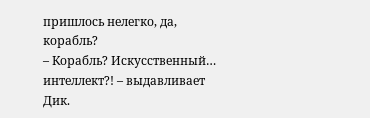пришлось нелегко, да, корабль?
– Корабль? Искусственный… интеллект?! – выдавливает Дик.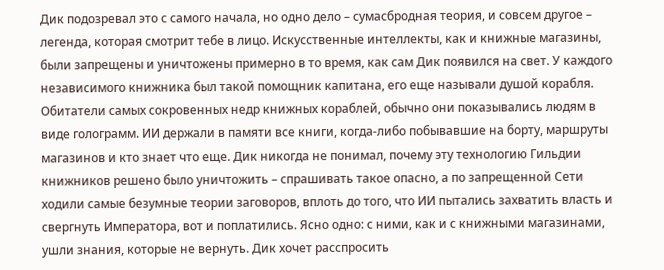Дик подозревал это с самого начала, но одно дело – сумасбродная теория, и совсем другое – легенда, которая смотрит тебе в лицо. Искусственные интеллекты, как и книжные магазины, были запрещены и уничтожены примерно в то время, как сам Дик появился на свет. У каждого независимого книжника был такой помощник капитана, его еще называли душой корабля. Обитатели самых сокровенных недр книжных кораблей, обычно они показывались людям в виде голограмм. ИИ держали в памяти все книги, когда-либо побывавшие на борту, маршруты магазинов и кто знает что еще. Дик никогда не понимал, почему эту технологию Гильдии книжников решено было уничтожить – спрашивать такое опасно, а по запрещенной Сети ходили самые безумные теории заговоров, вплоть до того, что ИИ пытались захватить власть и свергнуть Императора, вот и поплатились. Ясно одно: с ними, как и с книжными магазинами, ушли знания, которые не вернуть. Дик хочет расспросить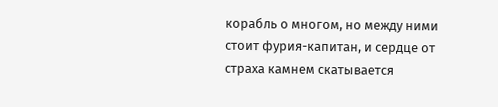корабль о многом, но между ними стоит фурия-капитан, и сердце от страха камнем скатывается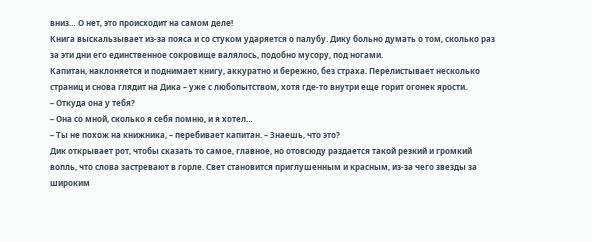вниз… О нет, это происходит на самом деле!
Книга выскальзывает из-за пояса и со стуком ударяется о палубу. Дику больно думать о том, сколько раз за эти дни его единственное сокровище валялось, подобно мусору, под ногами.
Капитан, наклоняется и поднимает книгу, аккуратно и бережно, без страха. Перелистывает несколько страниц и снова глядит на Дика – уже с любопытством, хотя где-то внутри еще горит огонек ярости.
– Откуда она у тебя?
– Она со мной, сколько я себя помню, и я хотел…
– Ты не похож на книжника, – перебивает капитан. – Знаешь, что это?
Дик открывает рот, чтобы сказать то самое, главное, но отовсюду раздается такой резкий и громкий вопль, что слова застревают в горле. Свет становится приглушенным и красным, из-за чего звезды за широким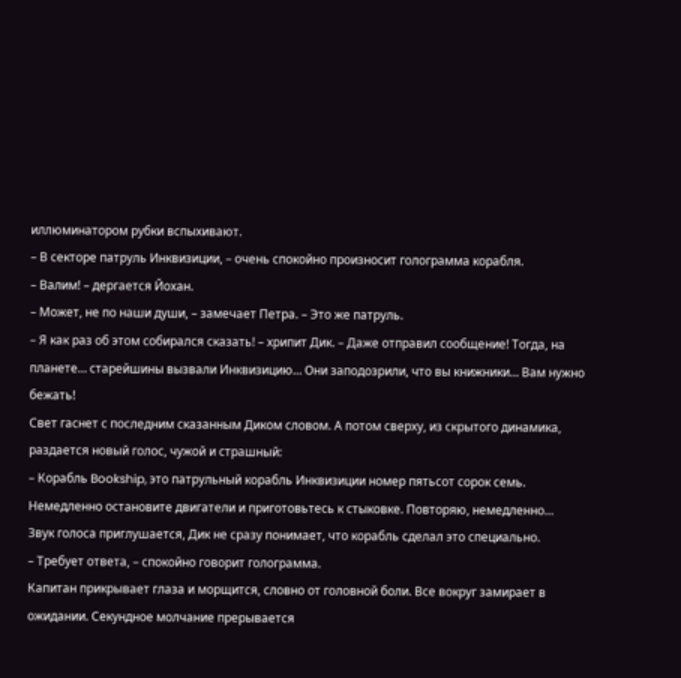иллюминатором рубки вспыхивают.
– В секторе патруль Инквизиции, – очень спокойно произносит голограмма корабля.
– Валим! – дергается Йохан.
– Может, не по наши души, – замечает Петра. – Это же патруль.
– Я как раз об этом собирался сказать! – хрипит Дик. – Даже отправил сообщение! Тогда, на планете… старейшины вызвали Инквизицию… Они заподозрили, что вы книжники… Вам нужно бежать!
Свет гаснет с последним сказанным Диком словом. А потом сверху, из скрытого динамика, раздается новый голос, чужой и страшный:
– Корабль Bookship, это патрульный корабль Инквизиции номер пятьсот сорок семь. Немедленно остановите двигатели и приготовьтесь к стыковке. Повторяю, немедленно…
Звук голоса приглушается, Дик не сразу понимает, что корабль сделал это специально.
– Требует ответа, – спокойно говорит голограмма.
Капитан прикрывает глаза и морщится, словно от головной боли. Все вокруг замирает в ожидании. Секундное молчание прерывается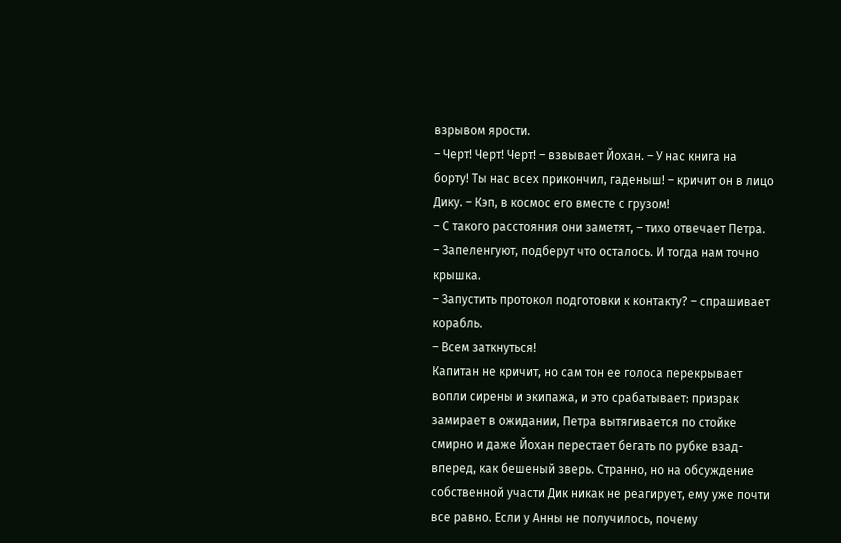взрывом ярости.
– Черт! Черт! Черт! – взвывает Йохан. – У нас книга на борту! Ты нас всех прикончил, гаденыш! – кричит он в лицо Дику. – Кэп, в космос его вместе с грузом!
– С такого расстояния они заметят, – тихо отвечает Петра. – Запеленгуют, подберут что осталось. И тогда нам точно крышка.
– Запустить протокол подготовки к контакту? – спрашивает корабль.
– Всем заткнуться!
Капитан не кричит, но сам тон ее голоса перекрывает вопли сирены и экипажа, и это срабатывает: призрак замирает в ожидании, Петра вытягивается по стойке смирно и даже Йохан перестает бегать по рубке взад-вперед, как бешеный зверь. Странно, но на обсуждение собственной участи Дик никак не реагирует, ему уже почти все равно. Если у Анны не получилось, почему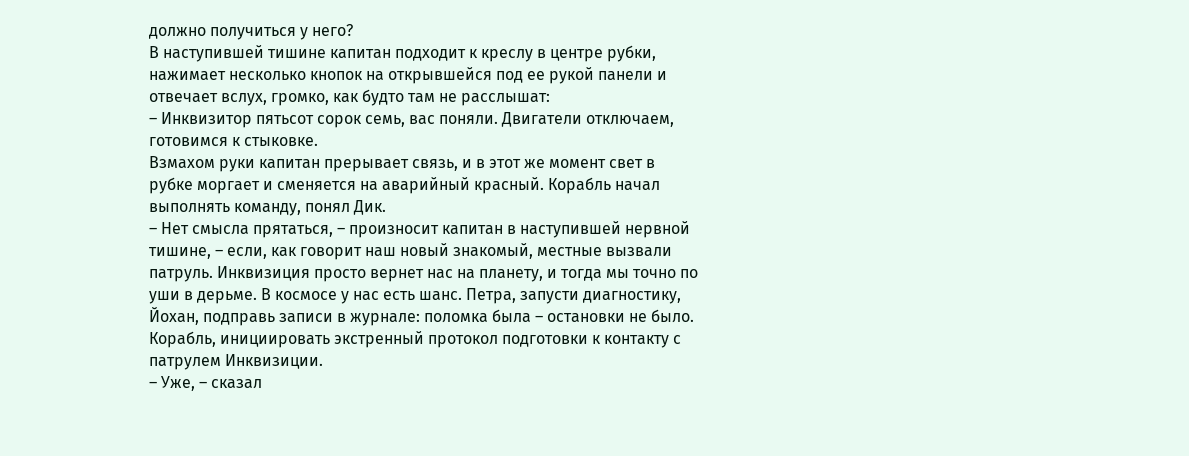должно получиться у него?
В наступившей тишине капитан подходит к креслу в центре рубки, нажимает несколько кнопок на открывшейся под ее рукой панели и отвечает вслух, громко, как будто там не расслышат:
– Инквизитор пятьсот сорок семь, вас поняли. Двигатели отключаем, готовимся к стыковке.
Взмахом руки капитан прерывает связь, и в этот же момент свет в рубке моргает и сменяется на аварийный красный. Корабль начал выполнять команду, понял Дик.
– Нет смысла прятаться, – произносит капитан в наступившей нервной тишине, – если, как говорит наш новый знакомый, местные вызвали патруль. Инквизиция просто вернет нас на планету, и тогда мы точно по уши в дерьме. В космосе у нас есть шанс. Петра, запусти диагностику, Йохан, подправь записи в журнале: поломка была – остановки не было. Корабль, инициировать экстренный протокол подготовки к контакту с патрулем Инквизиции.
– Уже, – сказал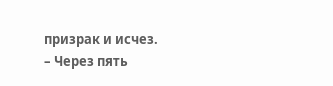призрак и исчез.
– Через пять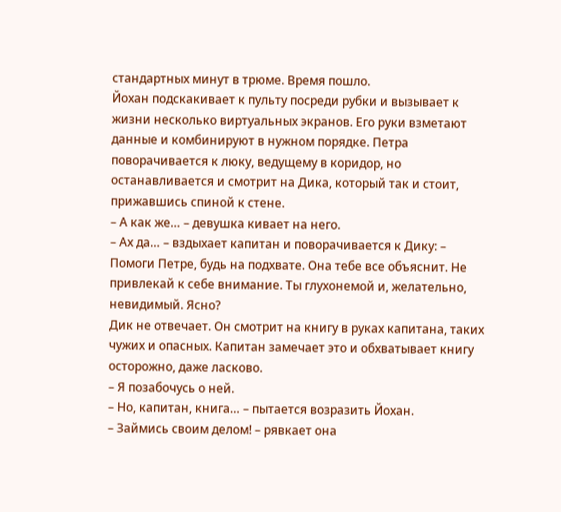стандартных минут в трюме. Время пошло.
Йохан подскакивает к пульту посреди рубки и вызывает к жизни несколько виртуальных экранов. Его руки взметают данные и комбинируют в нужном порядке. Петра поворачивается к люку, ведущему в коридор, но останавливается и смотрит на Дика, который так и стоит, прижавшись спиной к стене.
– А как же… – девушка кивает на него.
– Ах да… – вздыхает капитан и поворачивается к Дику: – Помоги Петре, будь на подхвате. Она тебе все объяснит. Не привлекай к себе внимание. Ты глухонемой и, желательно, невидимый. Ясно?
Дик не отвечает. Он смотрит на книгу в руках капитана, таких чужих и опасных. Капитан замечает это и обхватывает книгу осторожно, даже ласково.
– Я позабочусь о ней.
– Но, капитан, книга… – пытается возразить Йохан.
– Займись своим делом! – рявкает она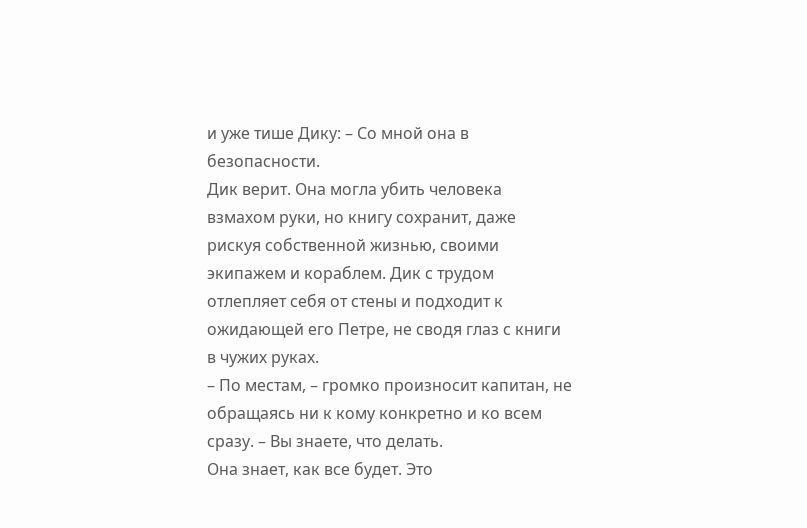и уже тише Дику: – Со мной она в безопасности.
Дик верит. Она могла убить человека взмахом руки, но книгу сохранит, даже рискуя собственной жизнью, своими экипажем и кораблем. Дик с трудом отлепляет себя от стены и подходит к ожидающей его Петре, не сводя глаз с книги в чужих руках.
– По местам, – громко произносит капитан, не обращаясь ни к кому конкретно и ко всем сразу. – Вы знаете, что делать.
Она знает, как все будет. Это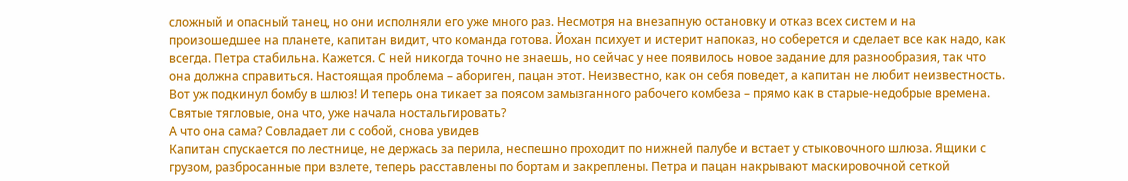сложный и опасный танец, но они исполняли его уже много раз. Несмотря на внезапную остановку и отказ всех систем и на произошедшее на планете, капитан видит, что команда готова. Йохан психует и истерит напоказ, но соберется и сделает все как надо, как всегда. Петра стабильна. Кажется. С ней никогда точно не знаешь, но сейчас у нее появилось новое задание для разнообразия, так что она должна справиться. Настоящая проблема – абориген, пацан этот. Неизвестно, как он себя поведет, а капитан не любит неизвестность. Вот уж подкинул бомбу в шлюз! И теперь она тикает за поясом замызганного рабочего комбеза – прямо как в старые-недобрые времена. Святые тягловые, она что, уже начала ностальгировать?
А что она сама? Совладает ли с собой, снова увидев
Капитан спускается по лестнице, не держась за перила, неспешно проходит по нижней палубе и встает у стыковочного шлюза. Ящики с грузом, разбросанные при взлете, теперь расставлены по бортам и закреплены. Петра и пацан накрывают маскировочной сеткой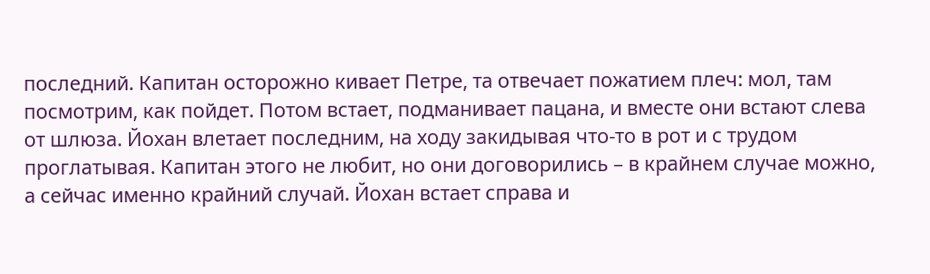последний. Капитан осторожно кивает Петре, та отвечает пожатием плеч: мол, там посмотрим, как пойдет. Потом встает, подманивает пацана, и вместе они встают слева от шлюза. Йохан влетает последним, на ходу закидывая что-то в рот и с трудом проглатывая. Капитан этого не любит, но они договорились – в крайнем случае можно, а сейчас именно крайний случай. Йохан встает справа и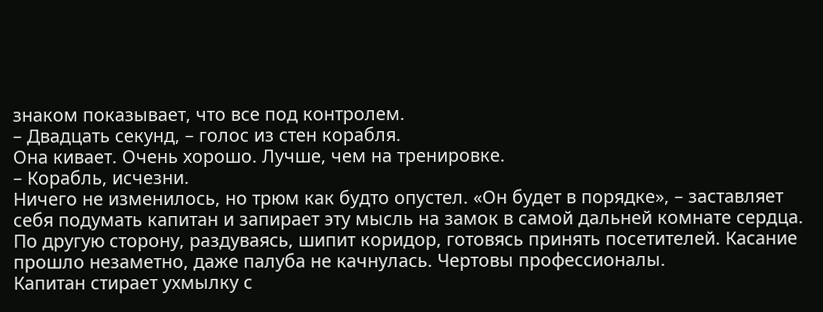знаком показывает, что все под контролем.
– Двадцать секунд, – голос из стен корабля.
Она кивает. Очень хорошо. Лучше, чем на тренировке.
– Корабль, исчезни.
Ничего не изменилось, но трюм как будто опустел. «Он будет в порядке», – заставляет себя подумать капитан и запирает эту мысль на замок в самой дальней комнате сердца. По другую сторону, раздуваясь, шипит коридор, готовясь принять посетителей. Касание прошло незаметно, даже палуба не качнулась. Чертовы профессионалы.
Капитан стирает ухмылку с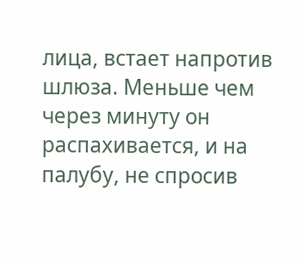лица, встает напротив шлюза. Меньше чем через минуту он распахивается, и на палубу, не спросив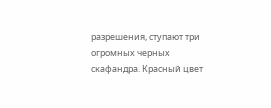разрешения, ступают три огромных черных скафандра. Красный цвет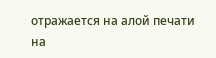отражается на алой печати на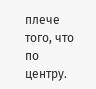плече того, что по центру.